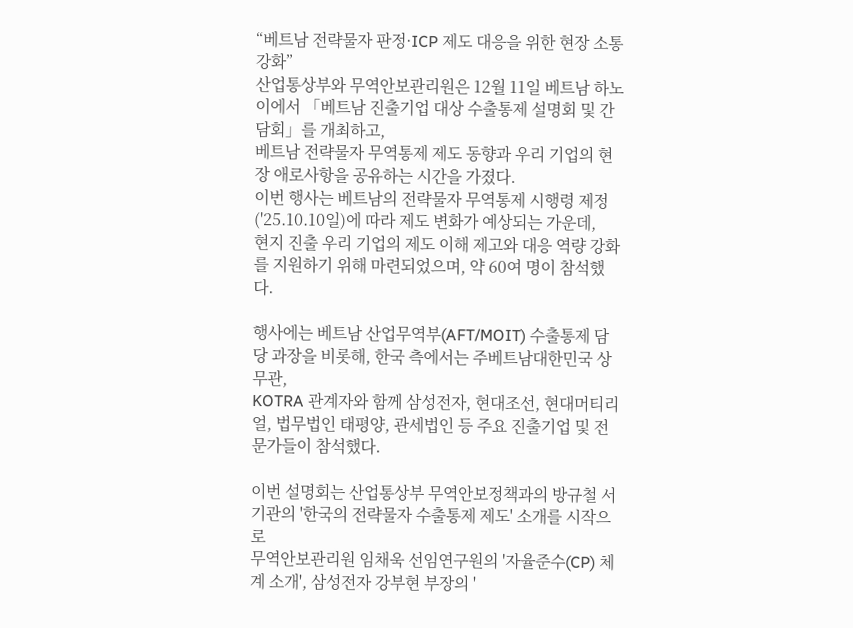“베트남 전략물자 판정·ICP 제도 대응을 위한 현장 소통 강화”
산업통상부와 무역안보관리원은 12월 11일 베트남 하노이에서 「베트남 진출기업 대상 수출통제 설명회 및 간담회」를 개최하고,
베트남 전략물자 무역통제 제도 동향과 우리 기업의 현장 애로사항을 공유하는 시간을 가졌다.
이번 행사는 베트남의 전략물자 무역통제 시행령 제정('25.10.10일)에 따라 제도 변화가 예상되는 가운데,
현지 진출 우리 기업의 제도 이해 제고와 대응 역량 강화를 지원하기 위해 마련되었으며, 약 60여 명이 참석했다.

행사에는 베트남 산업무역부(AFT/MOIT) 수출통제 담당 과장을 비롯해, 한국 측에서는 주베트남대한민국 상무관,
KOTRA 관계자와 함께 삼성전자, 현대조선, 현대머티리얼, 법무법인 태평양, 관세법인 등 주요 진출기업 및 전문가들이 참석했다.

이번 설명회는 산업통상부 무역안보정책과의 방규철 서기관의 '한국의 전략물자 수출통제 제도' 소개를 시작으로
무역안보관리원 임채욱 선임연구원의 '자율준수(CP) 체계 소개', 삼성전자 강부현 부장의 '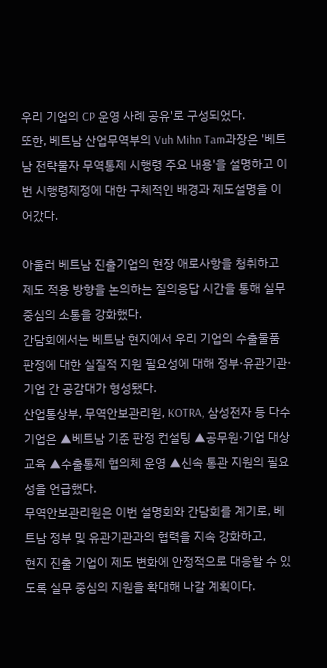우리 기업의 CP 운영 사례 공유'로 구성되었다.
또한, 베트남 산업무역부의 Vuh Mihn Tam과장은 '베트남 전략물자 무역통제 시행령 주요 내용'을 설명하고 이번 시행령제정에 대한 구체적인 배경과 제도설명을 이어갔다.

아울러 베트남 진출기업의 현장 애로사항을 청취하고 제도 적용 방향을 논의하는 질의응답 시간을 통해 실무 중심의 소통을 강화했다.
간담회에서는 베트남 현지에서 우리 기업의 수출물품 판정에 대한 실질적 지원 필요성에 대해 정부·유관기관·기업 간 공감대가 형성됐다.
산업통상부, 무역안보관리원, KOTRA, 삼성전자 등 다수 기업은 ▲베트남 기준 판정 컨설팅 ▲공무원·기업 대상 교육 ▲수출통제 협의체 운영 ▲신속 통관 지원의 필요성을 언급했다.
무역안보관리원은 이번 설명회와 간담회를 계기로, 베트남 정부 및 유관기관과의 협력을 지속 강화하고,
현지 진출 기업이 제도 변화에 안정적으로 대응할 수 있도록 실무 중심의 지원을 확대해 나갈 계획이다.